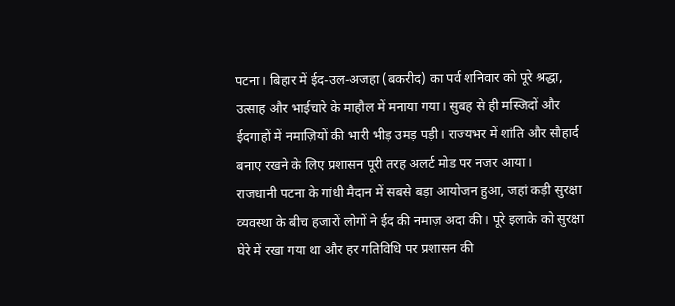पटना। बिहार में ईद-उल-अजहा (बकरीद) का पर्व शनिवार को पूरे श्रद्धा, उत्साह और भाईचारे के माहौल में मनाया गया। सुबह से ही मस्जिदों और ईदगाहों में नमाज़ियों की भारी भीड़ उमड़ पड़ी। राज्यभर में शांति और सौहार्द बनाए रखने के लिए प्रशासन पूरी तरह अलर्ट मोड पर नजर आया।
राजधानी पटना के गांधी मैदान में सबसे बड़ा आयोजन हुआ, जहां कड़ी सुरक्षा व्यवस्था के बीच हजारों लोगों ने ईद की नमाज़ अदा की। पूरे इलाके को सुरक्षा घेरे में रखा गया था और हर गतिविधि पर प्रशासन की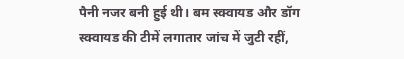पैनी नजर बनी हुई थी। बम स्क्वायड और डॉग स्क्वायड की टीमें लगातार जांच में जुटी रहीं,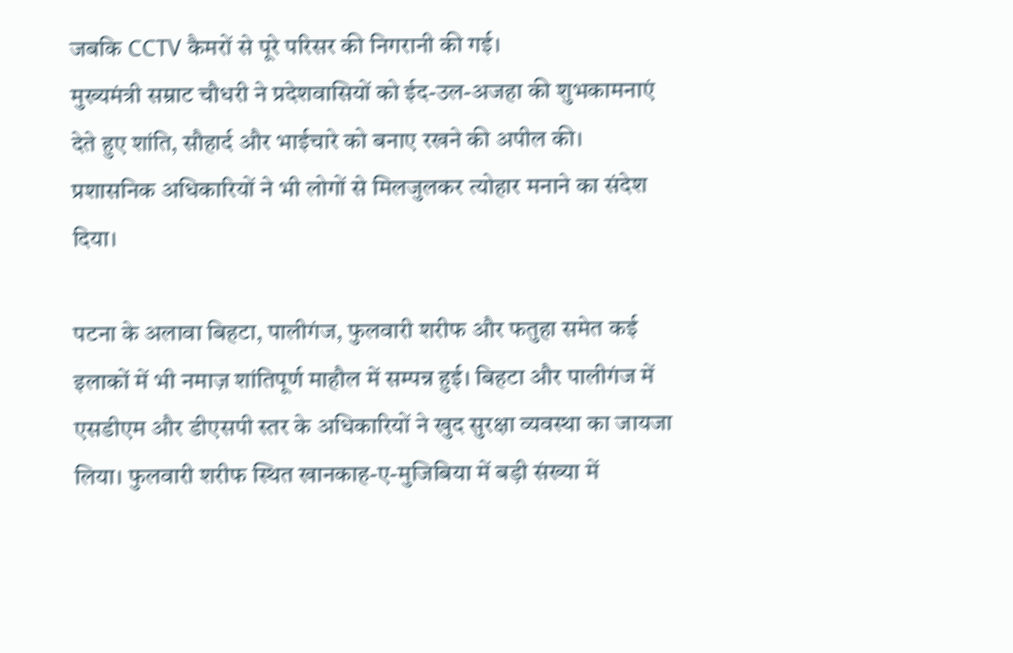जबकि CCTV कैमरों से पूरे परिसर की निगरानी की गई।
मुख्यमंत्री सम्राट चौधरी ने प्रदेशवासियों को ईद-उल-अजहा की शुभकामनाएं देते हुए शांति, सौहार्द और भाईचारे को बनाए रखने की अपील की। प्रशासनिक अधिकारियों ने भी लोगों से मिलजुलकर त्योहार मनाने का संदेश दिया।

पटना के अलावा बिहटा, पालीगंज, फुलवारी शरीफ और फतुहा समेत कई इलाकों में भी नमाज़ शांतिपूर्ण माहौल में सम्पन्न हुई। बिहटा और पालीगंज में एसडीएम और डीएसपी स्तर के अधिकारियों ने खुद सुरक्षा व्यवस्था का जायजा लिया। फुलवारी शरीफ स्थित खानकाह-ए-मुजिबिया में बड़ी संख्या में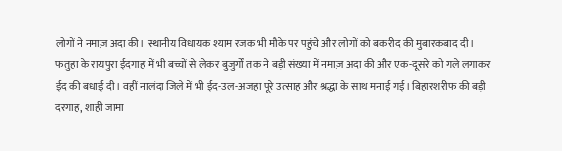लोगों ने नमाज़ अदा की। स्थानीय विधायक श्याम रजक भी मौके पर पहुंचे और लोगों को बकरीद की मुबारकबाद दी।
फतुहा के रायपुरा ईदगाह में भी बच्चों से लेकर बुजुर्गों तक ने बड़ी संख्या में नमाज़ अदा की और एक-दूसरे को गले लगाकर ईद की बधाई दी। वहीं नालंदा जिले में भी ईद-उल-अजहा पूरे उत्साह और श्रद्धा के साथ मनाई गई। बिहारशरीफ की बड़ी दरगाह, शाही जामा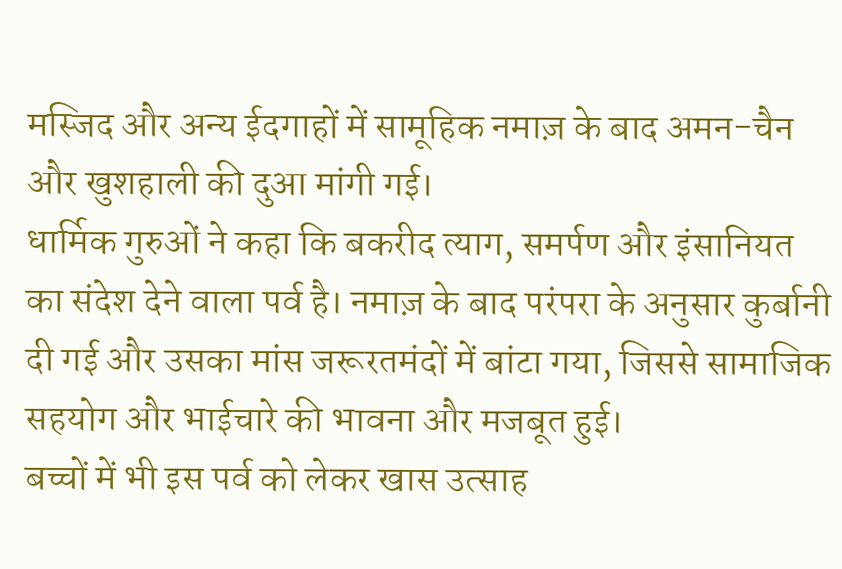मस्जिद और अन्य ईदगाहों में सामूहिक नमाज़ के बाद अमन-चैन और खुशहाली की दुआ मांगी गई।
धार्मिक गुरुओं ने कहा कि बकरीद त्याग, समर्पण और इंसानियत का संदेश देने वाला पर्व है। नमाज़ के बाद परंपरा के अनुसार कुर्बानी दी गई और उसका मांस जरूरतमंदों में बांटा गया, जिससे सामाजिक सहयोग और भाईचारे की भावना और मजबूत हुई।
बच्चों में भी इस पर्व को लेकर खास उत्साह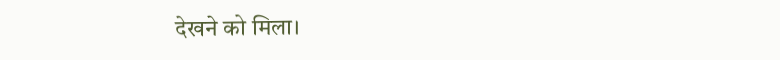देखने को मिला।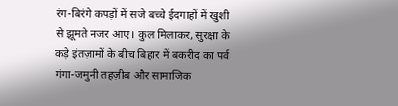रंग-बिरंगे कपड़ों में सजे बच्चे ईदगाहों में खुशी से झूमते नजर आए। कुल मिलाकर, सुरक्षा के कड़े इंतज़ामों के बीच बिहार में बकरीद का पर्व गंगा-जमुनी तहज़ीब और सामाजिक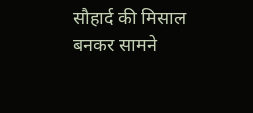सौहार्द की मिसाल बनकर सामने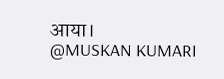आया।
@MUSKAN KUMARI